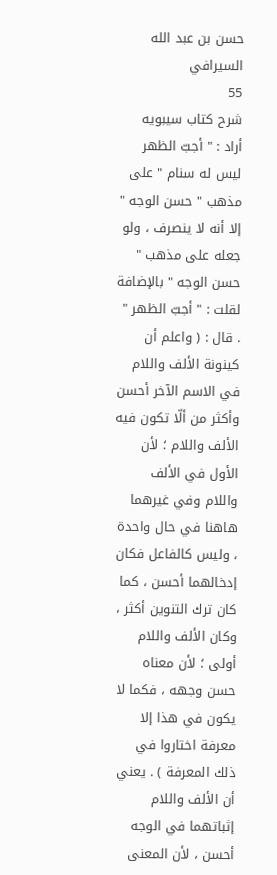حسن بن عبد الله السيرافي
55
شرح كتاب سيبويه
أراد : " أجبّ الظهر ليس له سنام " على مذهب " حسن الوجه " إلا أنه لا ينصرف ، ولو جعله على مذهب " حسن الوجه " بالإضافة لقلت : " أجبّ الظهر " . قال : ( واعلم أن كينونة الألف واللام في الاسم الآخر أحسن وأكثر من ألّا تكون فيه الألف واللام ؛ لأن الأول في الألف واللام وفي غيرهما هاهنا في حال واحدة ، وليس كالفاعل فكان إدخالهما أحسن ، كما كان ترك التنوين أكثر ، وكان الألف واللام أولى ؛ لأن معناه حسن وجهه ، فكما لا يكون في هذا إلا معرفة اختاروا في ذلك المعرفة ) . يعني أن الألف واللام إثباتهما في الوجه أحسن ، لأن المعنى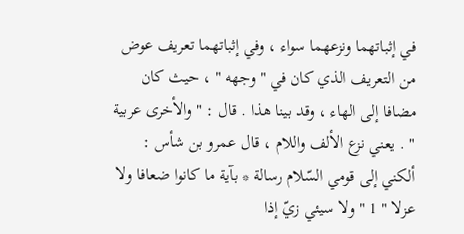في إثباتهما ونزعهما سواء ، وفي إثباتهما تعريف عوض من التعريف الذي كان في " وجهه " ، حيث كان مضافا إلى الهاء ، وقد بينا هذا . قال : " والأخرى عربية " . يعني نزع الألف واللام ، قال عمرو بن شأس : ألكني إلى قومي السّلام رسالة * بآية ما كانوا ضعافا ولا عزلا " 1 " ولا سيئي زيّ إذا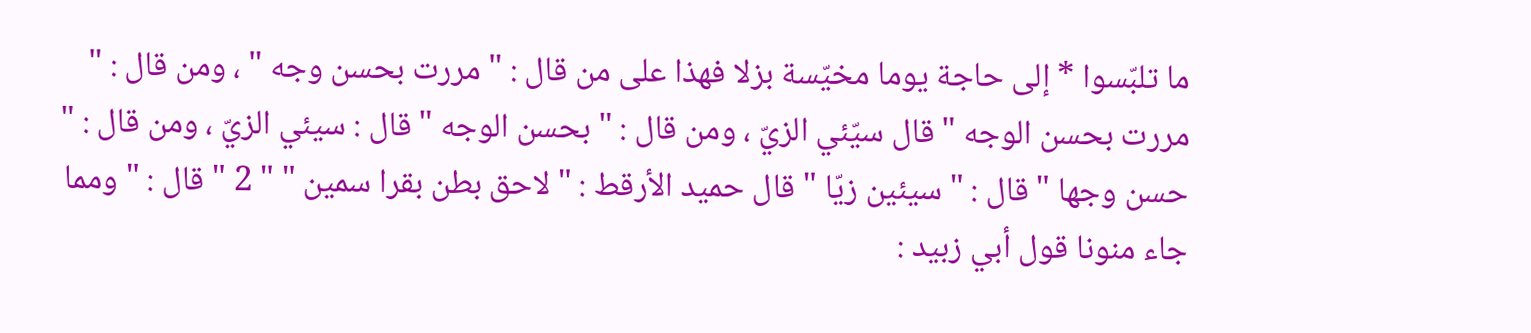ما تلبّسوا * إلى حاجة يوما مخيّسة بزلا فهذا على من قال : " مررت بحسن وجه " ، ومن قال : " مررت بحسن الوجه " قال سيّئي الزيّ ، ومن قال : " بحسن الوجه " قال : سيئي الزيّ ، ومن قال : " حسن وجها " قال : " سيئين زيّا " قال حميد الأرقط : " لاحق بطن بقرا سمين " " 2 " قال : " ومما جاء منونا قول أبي زبيد :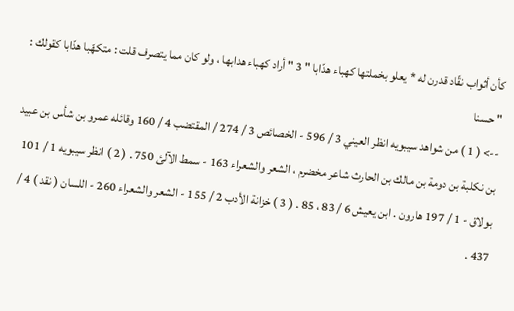كأن أثواب نقّاد قدرن له * يعلو بخملتها كهباء هدّابا " 3 " أراد كهباء هدابها ، ولو كان مما يتصرف قلت : متكهّبا هدّابا كقولك : " حسنا
--> ( 1 ) من شواهد سيبويه انظر العيني 3 / 596 - الخصائص 3 / 274 / المقتضب 4 / 160 وقائله عمرو بن شأس بن عبيد بن نكلبة بن دومة بن مالك بن الحارث شاعر مخضرم ، الشعر والشعراء 163 - سمط الآلئ 750 . ( 2 ) انظر سيبويه 1 / 101 بولاق - 1 / 197 هارون . ابن يعيش 6 / 83 ، 85 . ( 3 ) خزانة الأدب 2 / 155 - الشعر والشعراء 260 - اللسان ( نقد ) 4 / 437 .